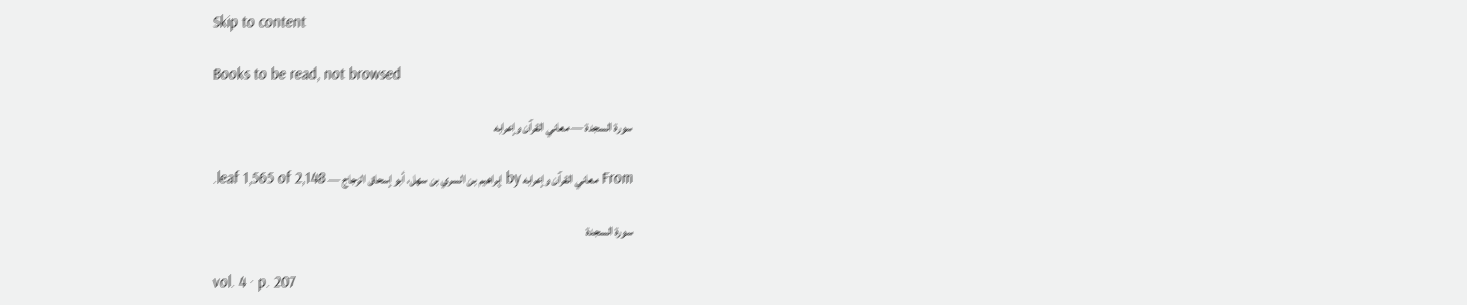Skip to content

Books to be read, not browsed

سورة السجدة — معاني القرآن وإعرابه

From معاني القرآن وإعرابه by إبراهيم بن السري بن سهل، أبو إسحاق الزجاج — leaf 1,565 of 2,148.

سورة السجدة

vol. 4 · p. 207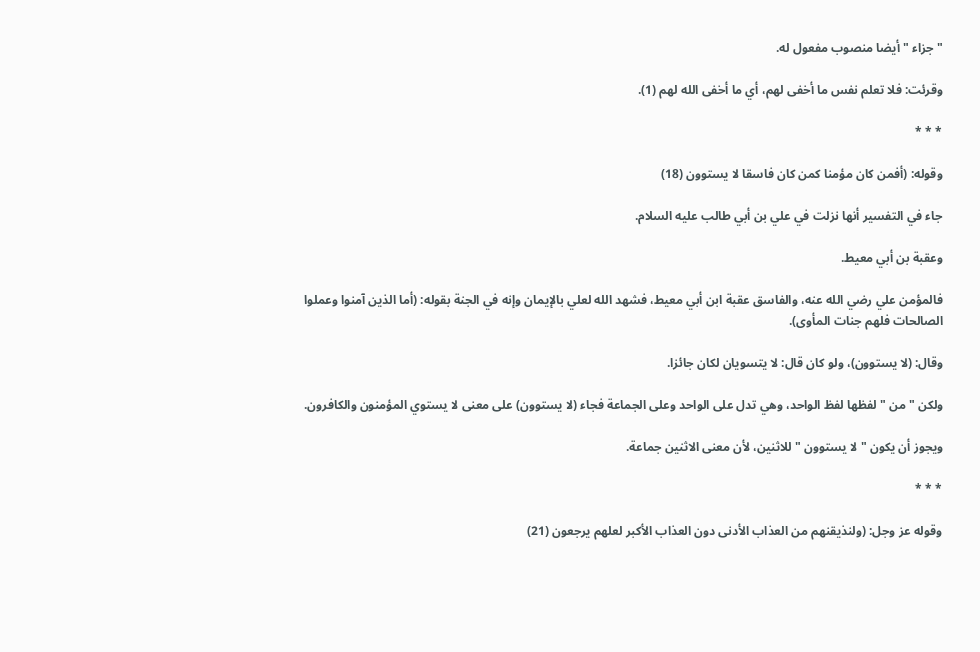" جزاء " أيضا منصوب مفعول له.

وقرئت: فلا تعلم نفس ما أخفى لهم، أي ما أخفى الله لهم (1).

* * *

وقوله: (أفمن كان مؤمنا كمن كان فاسقا لا يستوون (18)

جاء في التفسير أنها نزلت في علي بن أبي طالب عليه السلام.

وعقبة بن أبي معيط.

فالمؤمن علي رضي الله عنه، والفاسق عقبة ابن أبي معيط، فشهد الله لعلي بالإيمان وإنه في الجنة بقوله: (أما الذين آمنوا وعملوا الصالحات فلهم جنات المأوى).

وقال: (لا يستوون)، ولو كان قال: لا يتسويان لكان جائزا.

ولكن " من " لفظها لفظ الواحد، وهي تدل على الواحد وعلى الجماعة فجاء (لا يستوون) على معنى لا يستوي المؤمنون والكافرون.

ويجوز أن يكون " لا يستوون " للاثنين، لأن معنى الاثنين جماعة.

* * *

وقوله عز وجل: (ولنذيقنهم من العذاب الأدنى دون العذاب الأكبر لعلهم يرجعون (21)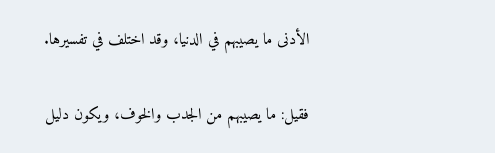الأدنى ما يصيبهم في الدنيا، وقد اختلف في تفسيرها.

فقيل: ما يصيبهم من الجدب والخوف، ويكون دليل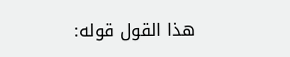هذا القول قوله: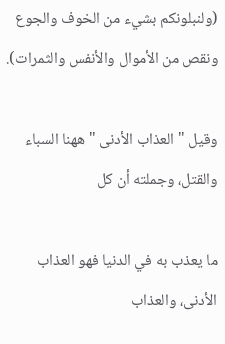(ولنبلونكم بشيء من الخوف والجوع ونقص من الأموال والأنفس والثمرات).

وقيل " العذاب الأدنى " ههنا السباء والقتل، وجملته أن كل

ما يعذب به في الدنيا فهو العذاب الأدنى، والعذاب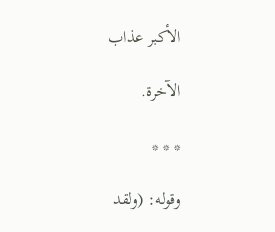الأكبر عذاب

الآخرة.

* * *

وقوله: (ولقد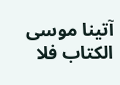آتينا موسى الكتاب فلا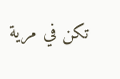تكن في مرية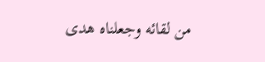من لقائه وجعلناه هدى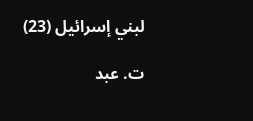لبني إسرائيل (23)

ت. عبد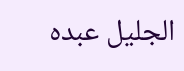الجليل عبده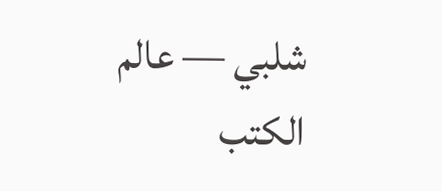شلبي — عالم الكتب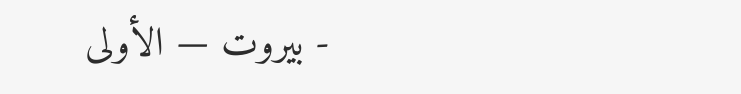- بيروت — الأولى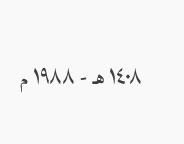١٤٠٨ هـ - ١٩٨٨ م